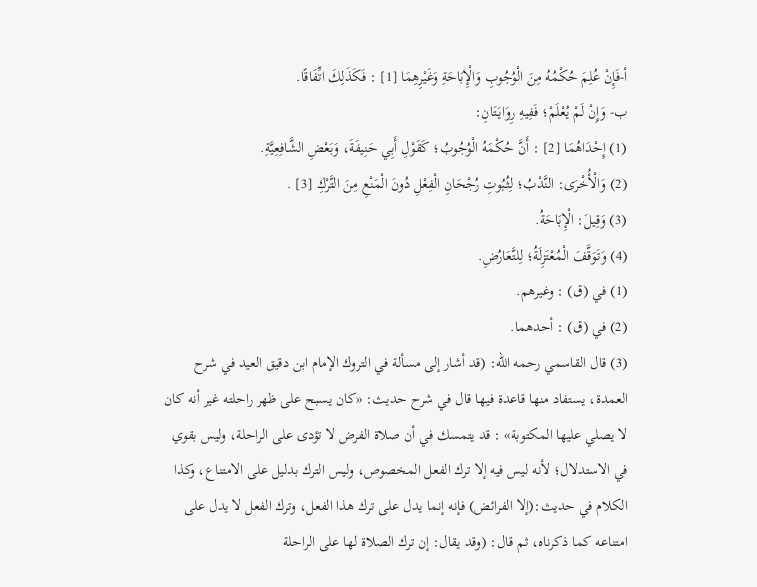أ-فَإِنْ عُلِمَ حُكْمُهُ مِنَ الْوُجُوبِ وَالْإِبَاحَةِ وَغَيْرِهِمَا [1] : فَكَذَلِكَ اتِّفَاقًا.
ب- وَإِنْ لَمْ يُعْلَمْ؛ فَفِيهِ رِوَايَتَانِ:
(1) إِحْدَاهُمَا [2] : أَنَّ حُكْمَهُ الْوُجُوبُ؛ كَقَوْلِ أَبِي حَنِيفَةَ، وَبَعْضِ الشَّافِعِيَّةِ.
(2) وَالْأُخْرَى: النَّدْبُ؛ لِثُبُوتِ رُجْحَانِ الْفِعْلِ دُونَ الْمَنْعِ مِنَ التَّرْكِ [3] .
(3) وَقِيلَ: الْإِبَاحَةُ.
(4) وَتَوَقَّفَ الْمُعْتَزِلَةُ؛ لِلتَّعَارُضِ.
(1) في (ق) : وغيرهم.
(2) في (ق) : أحدهما.
(3) قال القاسمي رحمه الله: (قد أشار إلى مسألة في التروك الإمام ابن دقيق العيد في شرح العمدة، يستفاد منها قاعدة فيها قال في شرح حديث: «كان يسبح على ظهر راحلته غير أنه كان لا يصلي عليها المكتوبة» : قد يتمسك في أن صلاة الفرض لا تؤدى على الراحلة، وليس بقوي في الاستدلال؛ لأنه ليس فيه إلا ترك الفعل المخصوص، وليس الترك بدليل على الامتناع، وكذا الكلام في حديث:(إلا الفرائض) فإنه إنما يدل على ترك هذا الفعل، وترك الفعل لا يدل على امتناعه كما ذكرناه، ثم قال: (وقد يقال: إن ترك الصلاة لها على الراحلة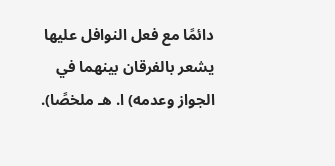دائمًا مع فعل النوافل عليها يشعر بالفرقان بينهما في الجواز وعدمه) ا. هـ ملخصًا).